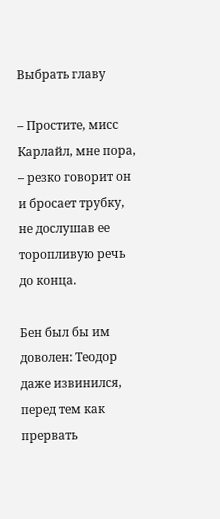Выбрать главу

– Простите, мисс Карлайл, мне пора, – резко говорит он и бросает трубку, не дослушав ее торопливую речь до конца.

Бен был бы им доволен: Теодор даже извинился, перед тем как прервать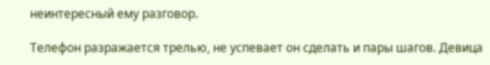неинтересный ему разговор.

Телефон разражается трелью, не успевает он сделать и пары шагов. Девица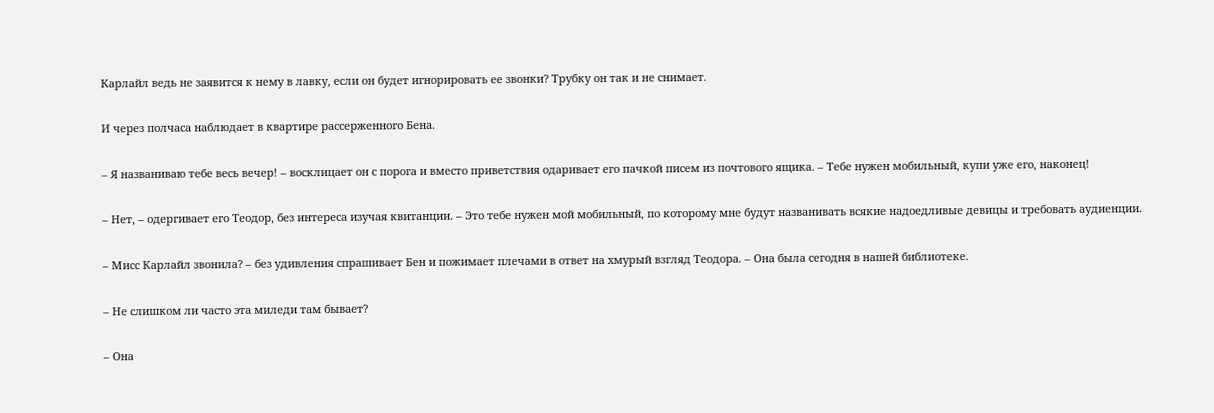Карлайл ведь не заявится к нему в лавку, если он будет игнорировать ее звонки? Трубку он так и не снимает.

И через полчаса наблюдает в квартире рассерженного Бена.

– Я названиваю тебе весь вечер! – восклицает он с порога и вместо приветствия одаривает его пачкой писем из почтового ящика. – Тебе нужен мобильный, купи уже его, наконец!

– Нет, – одергивает его Теодор, без интереса изучая квитанции. – Это тебе нужен мой мобильный, по которому мне будут названивать всякие надоедливые девицы и требовать аудиенции.

– Мисс Карлайл звонила? – без удивления спрашивает Бен и пожимает плечами в ответ на хмурый взгляд Теодора. – Она была сегодня в нашей библиотеке.

– Не слишком ли часто эта миледи там бывает?

– Она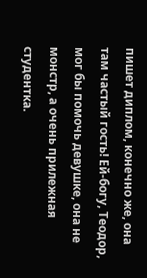пишет диплом, конечно же, она там частый гость! Ей-богу, Теодор, мог бы помочь девушке, она не монстр, а очень прилежная студентка.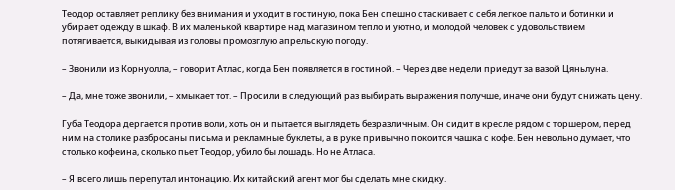Теодор оставляет реплику без внимания и уходит в гостиную, пока Бен спешно стаскивает с себя легкое пальто и ботинки и убирает одежду в шкаф. В их маленькой квартире над магазином тепло и уютно, и молодой человек с удовольствием потягивается, выкидывая из головы промозглую апрельскую погоду.

– Звонили из Корнуолла, – говорит Атлас, когда Бен появляется в гостиной. – Через две недели приедут за вазой Цяньлуна.

– Да, мне тоже звонили, – хмыкает тот. – Просили в следующий раз выбирать выражения получше, иначе они будут снижать цену.

Губа Теодора дергается против воли, хоть он и пытается выглядеть безразличным. Он сидит в кресле рядом с торшером, перед ним на столике разбросаны письма и рекламные буклеты, а в руке привычно покоится чашка с кофе. Бен невольно думает, что столько кофеина, сколько пьет Теодор, убило бы лошадь. Но не Атласа.

– Я всего лишь перепутал интонацию. Их китайский агент мог бы сделать мне скидку.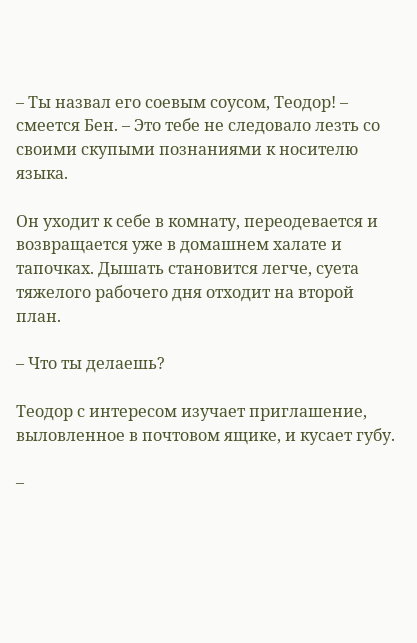– Ты назвал его соевым соусом, Теодор! – смеется Бен. – Это тебе не следовало лезть со своими скупыми познаниями к носителю языка.

Он уходит к себе в комнату, переодевается и возвращается уже в домашнем халате и тапочках. Дышать становится легче, суета тяжелого рабочего дня отходит на второй план.

– Что ты делаешь?

Теодор с интересом изучает приглашение, выловленное в почтовом ящике, и кусает губу.

–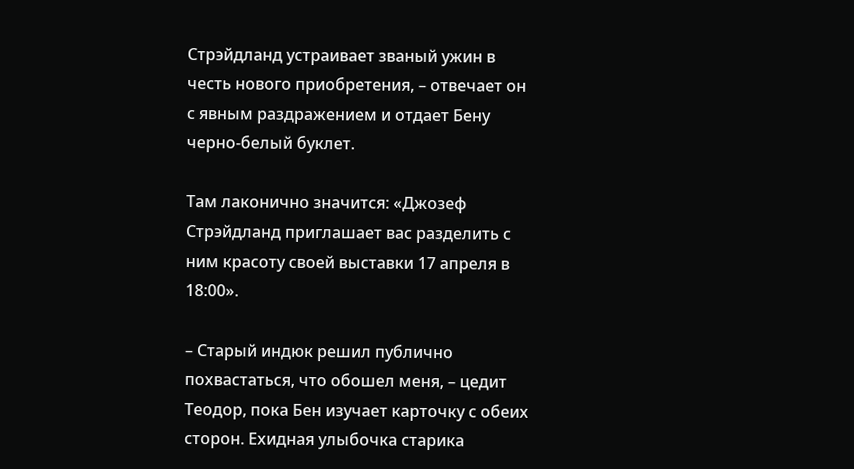Стрэйдланд устраивает званый ужин в честь нового приобретения, – отвечает он с явным раздражением и отдает Бену черно-белый буклет.

Там лаконично значится: «Джозеф Стрэйдланд приглашает вас разделить с ним красоту своей выставки 17 апреля в 18:00».

– Старый индюк решил публично похвастаться, что обошел меня, – цедит Теодор, пока Бен изучает карточку с обеих сторон. Ехидная улыбочка старика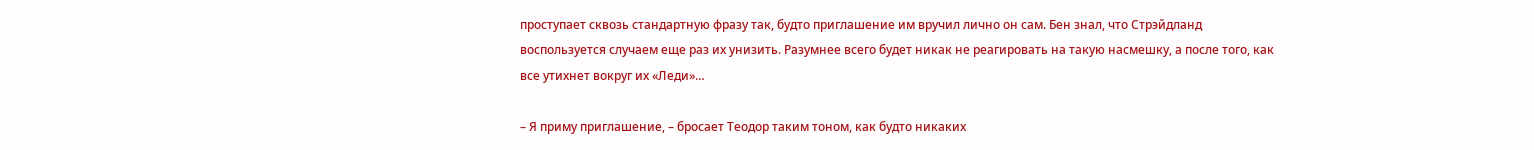проступает сквозь стандартную фразу так, будто приглашение им вручил лично он сам. Бен знал, что Стрэйдланд воспользуется случаем еще раз их унизить. Разумнее всего будет никак не реагировать на такую насмешку, а после того, как все утихнет вокруг их «Леди»…

– Я приму приглашение, – бросает Теодор таким тоном, как будто никаких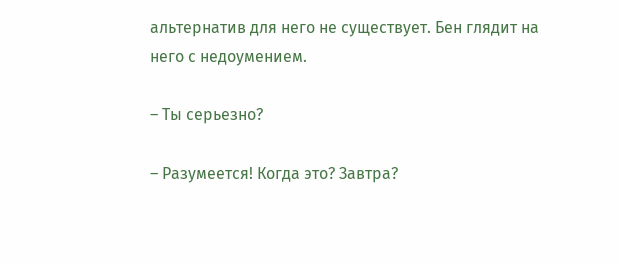альтернатив для него не существует. Бен глядит на него с недоумением.

– Ты серьезно?

– Разумеется! Когда это? Завтра?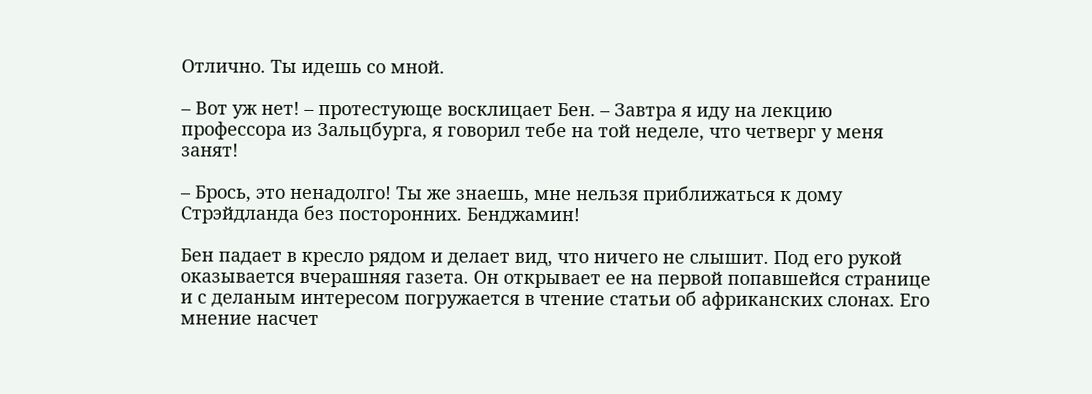Отлично. Ты идешь со мной.

– Вот уж нет! – протестующе восклицает Бен. – Завтра я иду на лекцию профессора из Зальцбурга, я говорил тебе на той неделе, что четверг у меня занят!

– Брось, это ненадолго! Ты же знаешь, мне нельзя приближаться к дому Стрэйдланда без посторонних. Бенджамин!

Бен падает в кресло рядом и делает вид, что ничего не слышит. Под его рукой оказывается вчерашняя газета. Он открывает ее на первой попавшейся странице и с деланым интересом погружается в чтение статьи об африканских слонах. Его мнение насчет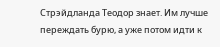Стрэйдланда Теодор знает. Им лучше переждать бурю, а уже потом идти к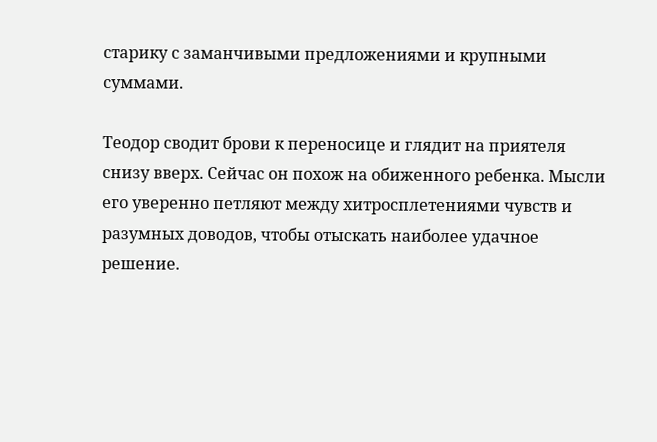старику с заманчивыми предложениями и крупными суммами.

Теодор сводит брови к переносице и глядит на приятеля снизу вверх. Сейчас он похож на обиженного ребенка. Мысли его уверенно петляют между хитросплетениями чувств и разумных доводов, чтобы отыскать наиболее удачное решение.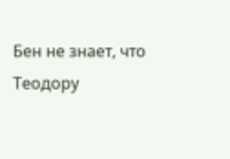Бен не знает, что Теодору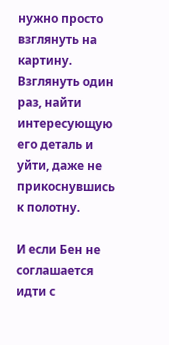нужно просто взглянуть на картину. Взглянуть один раз, найти интересующую его деталь и уйти, даже не прикоснувшись к полотну.

И если Бен не соглашается идти с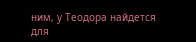ним, у Теодора найдется для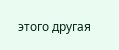этого другая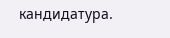кандидатура.